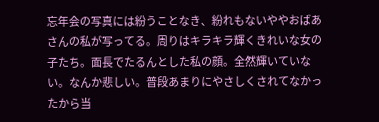忘年会の写真には紛うことなき、紛れもないややおばあさんの私が写ってる。周りはキラキラ輝くきれいな女の子たち。面長でたるんとした私の顔。全然輝いていない。なんか悲しい。普段あまりにやさしくされてなかったから当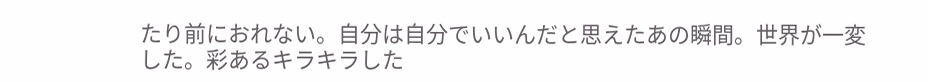たり前におれない。自分は自分でいいんだと思えたあの瞬間。世界が一変した。彩あるキラキラした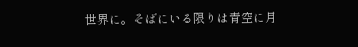世界に。そばにいる限りは青空に月